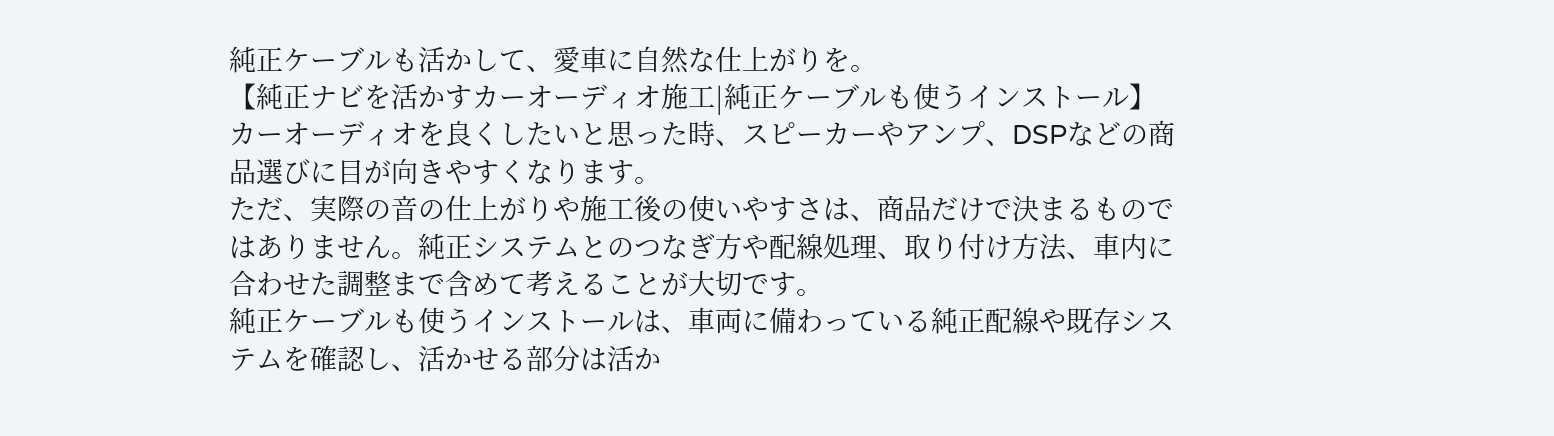純正ケーブルも活かして、愛車に自然な仕上がりを。
【純正ナビを活かすカーオーディオ施工|純正ケーブルも使うインストール】
カーオーディオを良くしたいと思った時、スピーカーやアンプ、DSPなどの商品選びに目が向きやすくなります。
ただ、実際の音の仕上がりや施工後の使いやすさは、商品だけで決まるものではありません。純正システムとのつなぎ方や配線処理、取り付け方法、車内に合わせた調整まで含めて考えることが大切です。
純正ケーブルも使うインストールは、車両に備わっている純正配線や既存システムを確認し、活かせる部分は活か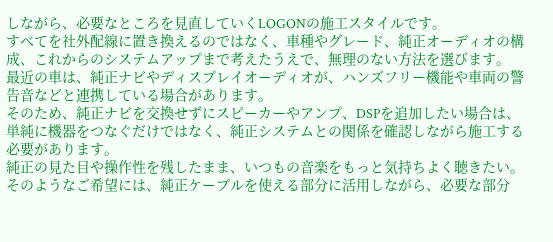しながら、必要なところを見直していくLOGONの施工スタイルです。
すべてを社外配線に置き換えるのではなく、車種やグレード、純正オーディオの構成、これからのシステムアップまで考えたうえで、無理のない方法を選びます。
最近の車は、純正ナビやディスプレイオーディオが、ハンズフリー機能や車両の警告音などと連携している場合があります。
そのため、純正ナビを交換せずにスピーカーやアンプ、DSPを追加したい場合は、単純に機器をつなぐだけではなく、純正システムとの関係を確認しながら施工する必要があります。
純正の見た目や操作性を残したまま、いつもの音楽をもっと気持ちよく聴きたい。
そのようなご希望には、純正ケーブルを使える部分に活用しながら、必要な部分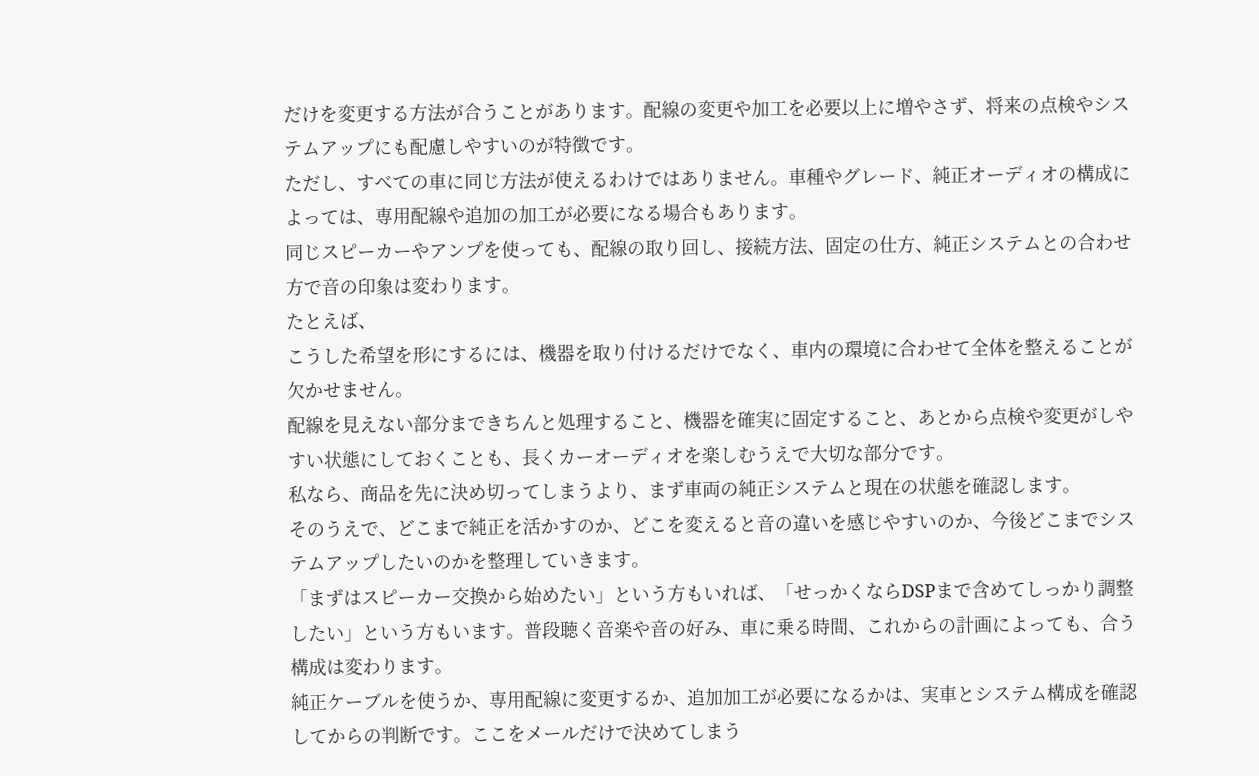だけを変更する方法が合うことがあります。配線の変更や加工を必要以上に増やさず、将来の点検やシステムアップにも配慮しやすいのが特徴です。
ただし、すべての車に同じ方法が使えるわけではありません。車種やグレード、純正オーディオの構成によっては、専用配線や追加の加工が必要になる場合もあります。
同じスピーカーやアンプを使っても、配線の取り回し、接続方法、固定の仕方、純正システムとの合わせ方で音の印象は変わります。
たとえば、
こうした希望を形にするには、機器を取り付けるだけでなく、車内の環境に合わせて全体を整えることが欠かせません。
配線を見えない部分まできちんと処理すること、機器を確実に固定すること、あとから点検や変更がしやすい状態にしておくことも、長くカーオーディオを楽しむうえで大切な部分です。
私なら、商品を先に決め切ってしまうより、まず車両の純正システムと現在の状態を確認します。
そのうえで、どこまで純正を活かすのか、どこを変えると音の違いを感じやすいのか、今後どこまでシステムアップしたいのかを整理していきます。
「まずはスピーカー交換から始めたい」という方もいれば、「せっかくならDSPまで含めてしっかり調整したい」という方もいます。普段聴く音楽や音の好み、車に乗る時間、これからの計画によっても、合う構成は変わります。
純正ケーブルを使うか、専用配線に変更するか、追加加工が必要になるかは、実車とシステム構成を確認してからの判断です。ここをメールだけで決めてしまう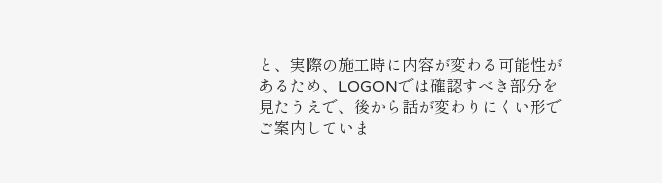と、実際の施工時に内容が変わる可能性があるため、LOGONでは確認すべき部分を見たうえで、後から話が変わりにくい形でご案内していま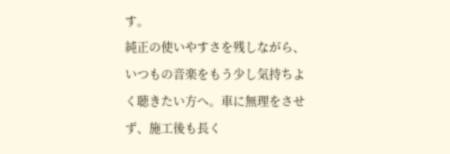す。
純正の使いやすさを残しながら、いつもの音楽をもう少し気持ちよく聴きたい方へ。車に無理をさせず、施工後も長く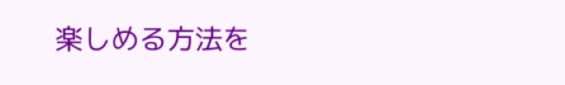楽しめる方法を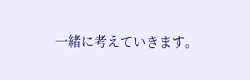一緒に考えていきます。